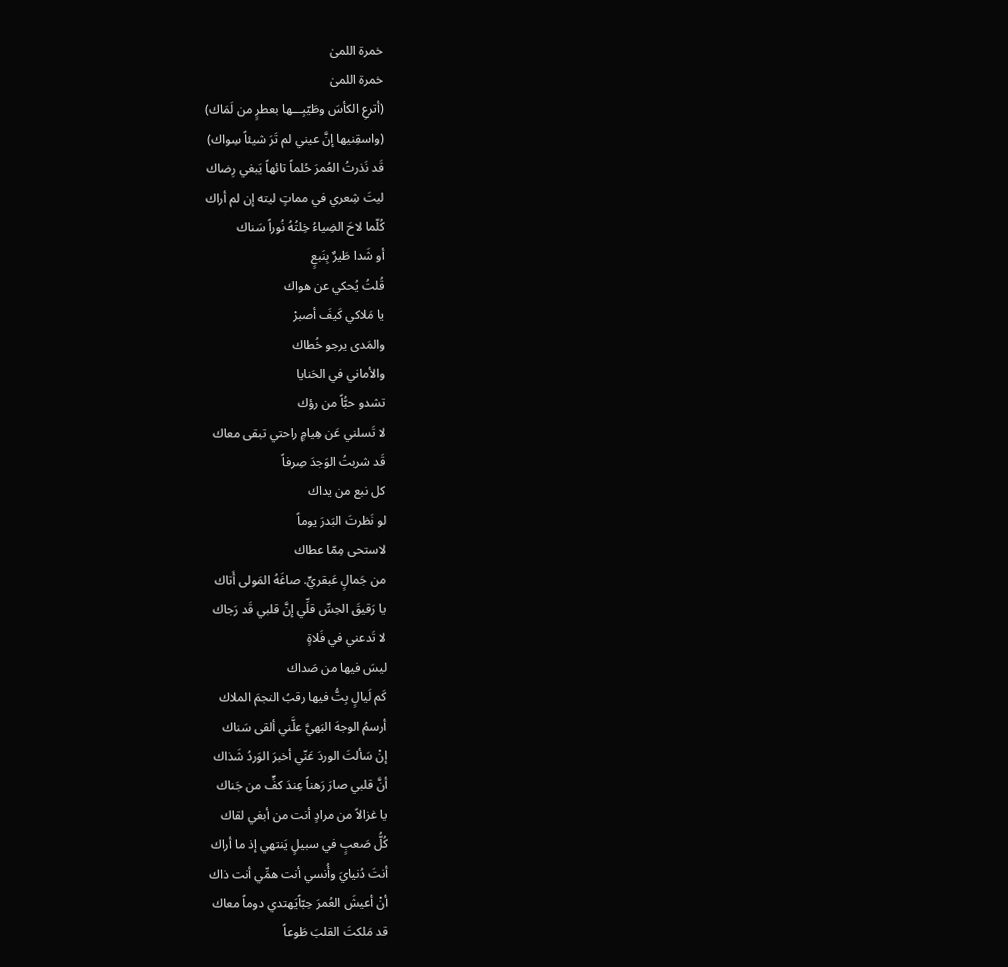خمرة اللمىٰ
خمرة اللمىٰ
(أترعِ الكأسَ وطَيّبِـــها بعطرٍ من لَمَاك)
(واسقِنيها إنَّ عيني لم تَرَ شيئاً سِواك)
قَد نَذرتُ العُمرَ حُلماً تائهاً يَبغي رِضاك
ليتَ شِعري في مماتٍ ليته إن لم أراك
كُلّما لاحَ الضِياءُ خِلتُهُ نُوراً سَناك
أو شَدا طَيرٌ بِنَبعٍ
قُلتُ يُحكي عن هواك
يا مَلاكي كَيفَ أصبرْ
والمَدى يرجو خُطاك
والأماني في الحَنايا
تشدو حبُّاً من رؤك
لا تَسلني عَن هِيامٍ راحتي تبقى معاك
قَد شربتُ الوَجدَ صِرفاً
كل نبع من يداك
لو نَظرتَ البَدرَ يوماً
لاستحى مِمّا عطاك
من جَمالٍ عَبقريٍّ. صاغَهُ المَولى أَتاك
يا رَقيقَ الحِسِّ قلِّي إنَّ قلبي قَد رَجاك
لا تَدعني في فَلاةٍ
ليسَ فيها من صَداك
كَم لَيالٍ بِتُّ فيها رقبُ النجمَ الملاك
أرسمُ الوجهَ البَهيَّ علَّني ألقى سَناك
إنْ سَألتَ الوردَ عَنّي أخبرَ الوَردُ شَذاك
أنَّ قلبي صارَ رَهناً عِندَ كفٍّ من جَناك
يا غزالاً من مرادٍ أنت من أبغي لقاك
كُلُّ صَعبٍ في سبيلٍ يَنتهي إذ ما أراك
أنتَ دُنيايَ وأُنسي أنت همِّي أنت ذاك
أنْ أعيشَ العُمرَ حِبّاًيَهتدي دوماً معاك
قد مَلكتَ القلبَ طَوعاً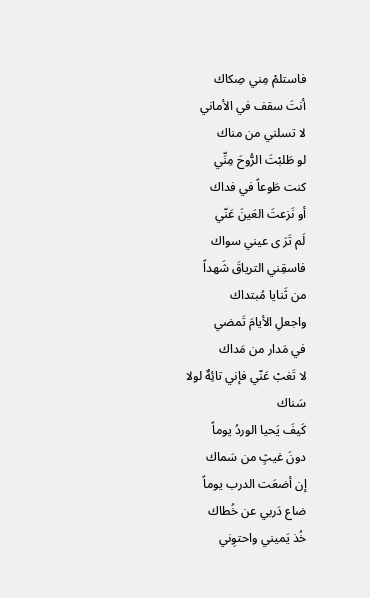فاستلمْ مِني صِكاك
أنتَ سقف في الأماني
لا تسلني من مناك
لو طَلبْتَ الرُّوحَ مِنِّي
كنت طَوعاً في فداك
أو نَزعتَ العَينَ عَنّي
لَم تَرَ ى عيني سواك
فاسقِني الترياقَ شَهداً
من ثَنايا مُبتداك
واجعلِ الأيامَ تَمضي
في مَدار من مَداك
لا تَغبْ عَنّي فإني تائِهٌ لولا سَناك
كَيفَ يَحيا الوردُ يوماً
دونَ غيثٍ من سَماك
إن أضعَت الدرب يوماً
ضاع دَربي عن خُطاك
خُذ يَميني واحتوِني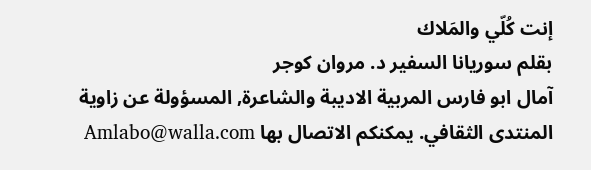إنت كُلّي والمَلاك
بقلم سوريانا السفير د. مروان كوجر
آمال ابو فارس المربية الاديبة والشاعرة, المسؤولة عن زاوية المنتدى الثقافي. يمكنكم الاتصال بها Amlabo@walla.com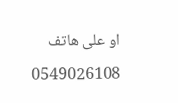او على هاتف 0549026108